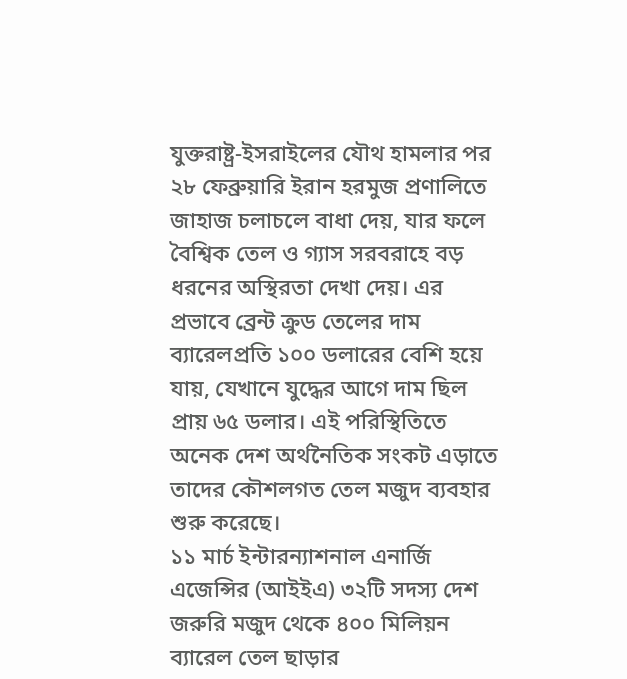যুক্তরাষ্ট্র-ইসরাইলের যৌথ হামলার পর ২৮ ফেব্রুয়ারি ইরান হরমুজ প্রণালিতে জাহাজ চলাচলে বাধা দেয়, যার ফলে বৈশ্বিক তেল ও গ্যাস সরবরাহে বড় ধরনের অস্থিরতা দেখা দেয়। এর প্রভাবে ব্রেন্ট ক্রুড তেলের দাম ব্যারেলপ্রতি ১০০ ডলারের বেশি হয়ে যায়, যেখানে যুদ্ধের আগে দাম ছিল প্রায় ৬৫ ডলার। এই পরিস্থিতিতে অনেক দেশ অর্থনৈতিক সংকট এড়াতে তাদের কৌশলগত তেল মজুদ ব্যবহার শুরু করেছে।
১১ মার্চ ইন্টারন্যাশনাল এনার্জি এজেন্সির (আইইএ) ৩২টি সদস্য দেশ জরুরি মজুদ থেকে ৪০০ মিলিয়ন ব্যারেল তেল ছাড়ার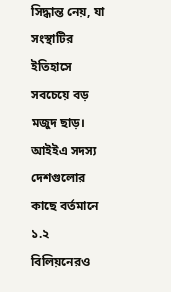সিদ্ধান্ত নেয়, যা সংস্থাটির ইতিহাসে সবচেয়ে বড় মজুদ ছাড়। আইইএ সদস্য দেশগুলোর কাছে বর্তমানে ১.২ বিলিয়নেরও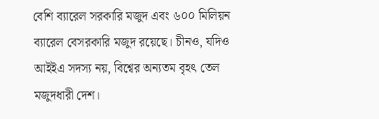বেশি ব্যারেল সরকারি মজুদ এবং ৬০০ মিলিয়ন ব্যারেল বেসরকারি মজুদ রয়েছে। চীনও, যদিও আইইএ সদস্য নয়, বিশ্বের অন্যতম বৃহৎ তেল মজুদধারী দেশ।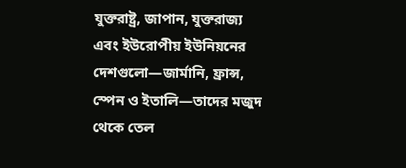যুক্তরাষ্ট্র, জাপান, যুক্তরাজ্য এবং ইউরোপীয় ইউনিয়নের দেশগুলো—জার্মানি, ফ্রান্স, স্পেন ও ইতালি—তাদের মজুদ থেকে তেল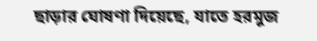ছাড়ার ঘোষণা দিয়েছে, যাতে হরমুজ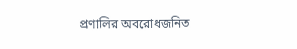প্রণালির অবরোধজনিত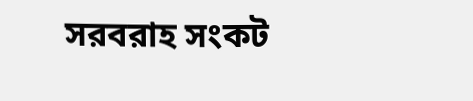সরবরাহ সংকট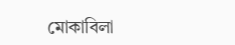মোকাবিলা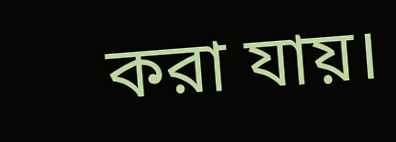করা যায়।